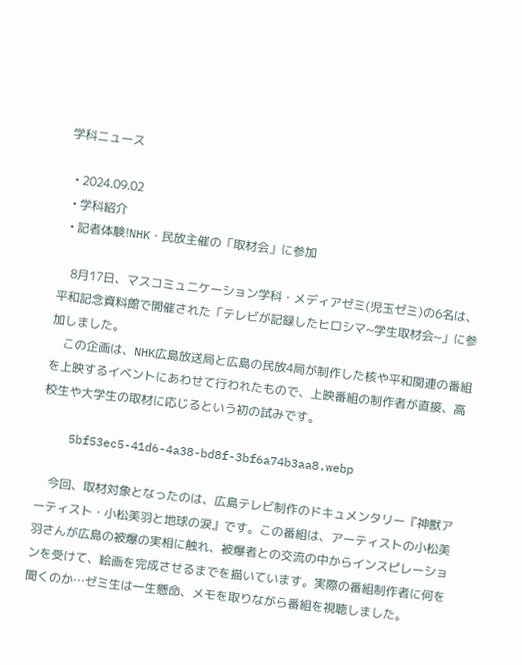学科ニュース

  • 2024.09.02
  • 学科紹介
  • 記者体験!NHK・民放主催の「取材会」に参加

    8月17日、マスコミュニケーション学科・メディアゼミ(児玉ゼミ)の6名は、平和記念資料館で開催された「テレビが記録したヒロシマ~学生取材会~」に参加しました。
    この企画は、NHK広島放送局と広島の民放4局が制作した核や平和関連の番組を上映するイベントにあわせて行われたもので、上映番組の制作者が直接、高校生や大学生の取材に応じるという初の試みです。

    5bf53ec5-41d6-4a38-bd8f-3bf6a74b3aa8.webp

    今回、取材対象となったのは、広島テレビ制作のドキュメンタリー『神獣アーティスト・小松美羽と地球の涙』です。この番組は、アーティストの小松美羽さんが広島の被爆の実相に触れ、被爆者との交流の中からインスピレーションを受けて、絵画を完成させるまでを描いています。実際の番組制作者に何を聞くのか…ゼミ生は一生懸命、メモを取りながら番組を視聴しました。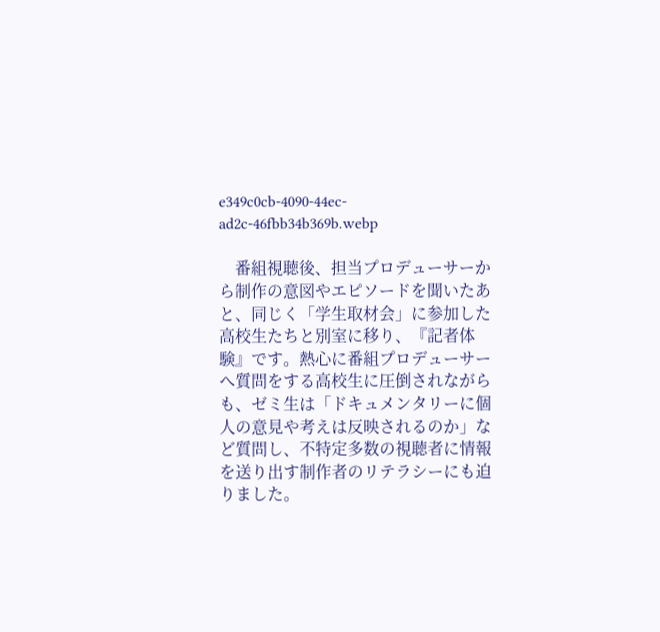e349c0cb-4090-44ec-ad2c-46fbb34b369b.webp

    番組視聴後、担当プロデューサーから制作の意図やエピソードを聞いたあと、同じく「学生取材会」に参加した高校生たちと別室に移り、『記者体験』です。熱心に番組プロデューサーへ質問をする高校生に圧倒されながらも、ゼミ生は「ドキュメンタリーに個人の意見や考えは反映されるのか」など質問し、不特定多数の視聴者に情報を送り出す制作者のリテラシーにも迫りました。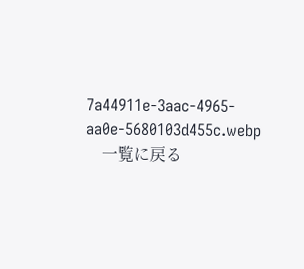7a44911e-3aac-4965-aa0e-5680103d455c.webp
    一覧に戻る